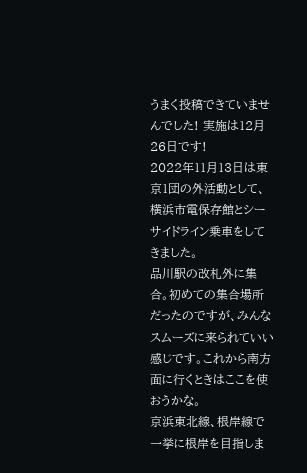うまく投稿できていませんでした! 実施は12月26日です!
2022年11月13日は東京1団の外活動として、横浜市電保存館とシーサイドライン乗車をしてきました。
品川駅の改札外に集合。初めての集合場所だったのですが、みんなスムーズに来られていい感じです。これから南方面に行くときはここを使おうかな。
京浜東北線、根岸線で一挙に根岸を目指しま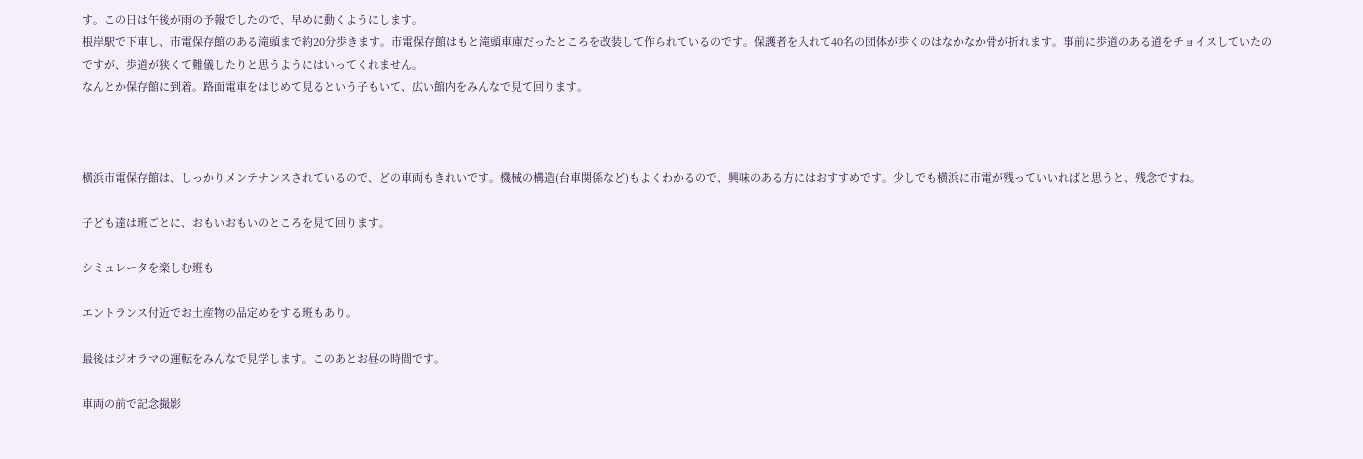す。この日は午後が雨の予報でしたので、早めに動くようにします。
根岸駅で下車し、市電保存館のある滝頭まで約20分歩きます。市電保存館はもと滝頭車庫だったところを改装して作られているのです。保護者を入れて40名の団体が歩くのはなかなか骨が折れます。事前に歩道のある道をチョイスしていたのですが、歩道が狭くて難儀したりと思うようにはいってくれません。
なんとか保存館に到着。路面電車をはじめて見るという子もいて、広い館内をみんなで見て回ります。



横浜市電保存館は、しっかりメンテナンスされているので、どの車両もきれいです。機械の構造(台車関係など)もよくわかるので、興味のある方にはおすすめです。少しでも横浜に市電が残っていいればと思うと、残念ですね。

子ども達は班ごとに、おもいおもいのところを見て回ります。

シミュレータを楽しむ班も

エントランス付近でお土産物の品定めをする班もあり。

最後はジオラマの運転をみんなで見学します。このあとお昼の時間です。

車両の前で記念撮影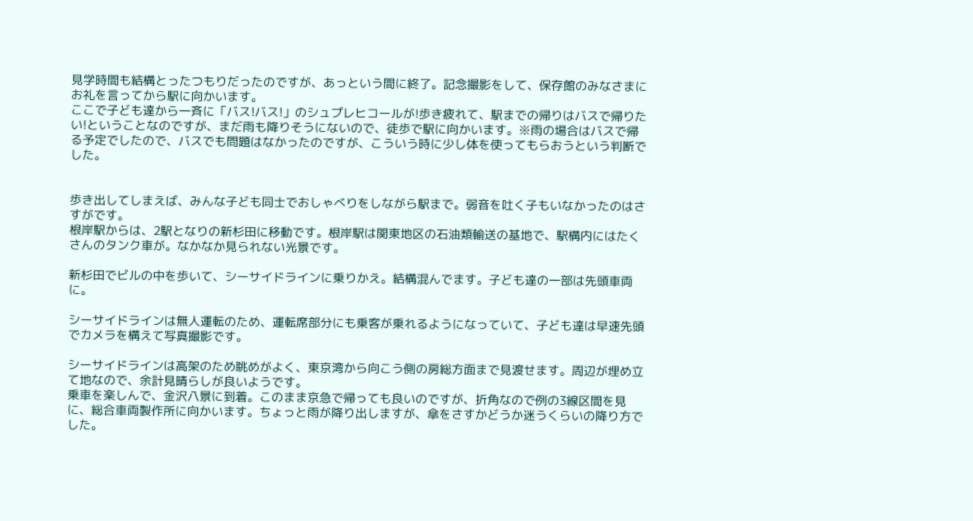見学時間も結構とったつもりだったのですが、あっという間に終了。記念撮影をして、保存館のみなさまにお礼を言ってから駅に向かいます。
ここで子ども達から一斉に「バス!バス!」のシュプレヒコールが!歩き疲れて、駅までの帰りはバスで帰りたい!ということなのですが、まだ雨も降りそうにないので、徒歩で駅に向かいます。※雨の場合はバスで帰る予定でしたので、バスでも問題はなかったのですが、こういう時に少し体を使ってもらおうという判断でした。


歩き出してしまえば、みんな子ども同士でおしゃべりをしながら駅まで。弱音を吐く子もいなかったのはさすがです。
根岸駅からは、2駅となりの新杉田に移動です。根岸駅は関東地区の石油類輸送の基地で、駅構内にはたくさんのタンク車が。なかなか見られない光景です。

新杉田でビルの中を歩いて、シーサイドラインに乗りかえ。結構混んでます。子ども達の一部は先頭車両に。

シーサイドラインは無人運転のため、運転席部分にも乗客が乗れるようになっていて、子ども達は早速先頭でカメラを構えて写真撮影です。

シーサイドラインは高架のため眺めがよく、東京湾から向こう側の房総方面まで見渡せます。周辺が埋め立て地なので、余計見晴らしが良いようです。
乗車を楽しんで、金沢八景に到着。このまま京急で帰っても良いのですが、折角なので例の3線区間を見に、総合車両製作所に向かいます。ちょっと雨が降り出しますが、傘をさすかどうか迷うくらいの降り方でした。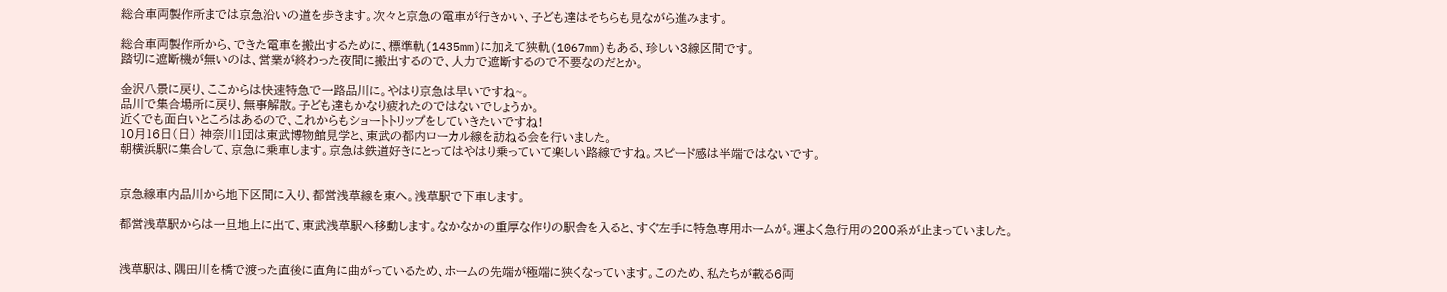総合車両製作所までは京急沿いの道を歩きます。次々と京急の電車が行きかい、子ども達はそちらも見ながら進みます。

総合車両製作所から、できた電車を搬出するために、標準軌(1435mm)に加えて狭軌(1067mm)もある、珍しい3線区間です。
踏切に遮断機が無いのは、営業が終わった夜間に搬出するので、人力で遮断するので不要なのだとか。

金沢八景に戻り、ここからは快速特急で一路品川に。やはり京急は早いですね~。
品川で集合場所に戻り、無事解散。子ども達もかなり疲れたのではないでしょうか。
近くでも面白いところはあるので、これからもショートトリップをしていきたいですね!
10月16日(日) 神奈川1団は東武博物館見学と、東武の都内ローカル線を訪ねる会を行いました。
朝横浜駅に集合して、京急に乗車します。京急は鉄道好きにとってはやはり乗っていて楽しい路線ですね。スピード感は半端ではないです。


京急線車内品川から地下区間に入り、都営浅草線を東へ。浅草駅で下車します。

都営浅草駅からは一旦地上に出て、東武浅草駅へ移動します。なかなかの重厚な作りの駅舎を入ると、すぐ左手に特急専用ホームが。運よく急行用の200系が止まっていました。


浅草駅は、隅田川を橋で渡った直後に直角に曲がっているため、ホームの先端が極端に狭くなっています。このため、私たちが載る6両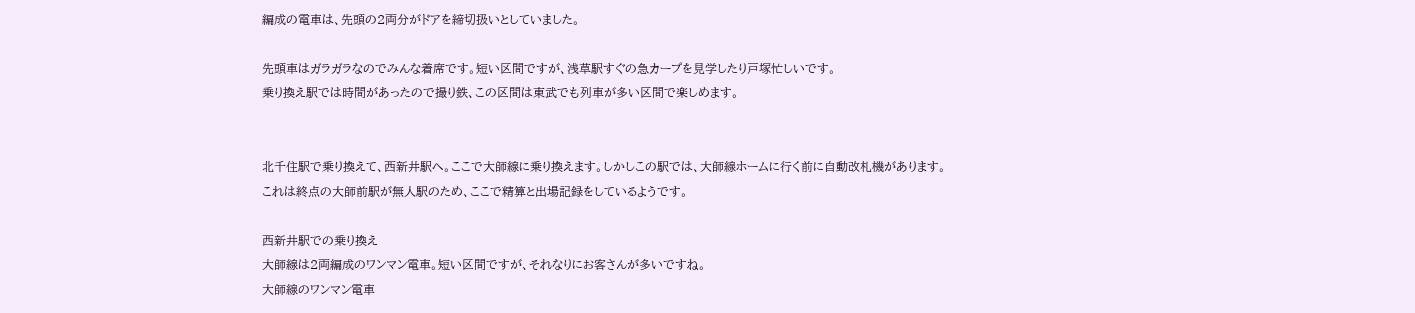編成の電車は、先頭の2両分がドアを締切扱いとしていました。

先頭車はガラガラなのでみんな着席です。短い区間ですが、浅草駅すぐの急カープを見学したり戸塚忙しいです。
乗り換え駅では時間があったので撮り鉄、この区間は東武でも列車が多い区間で楽しめます。


北千住駅で乗り換えて、西新井駅へ。ここで大師線に乗り換えます。しかしこの駅では、大師線ホームに行く前に自動改札機があります。
これは終点の大師前駅が無人駅のため、ここで精算と出場記録をしているようです。

西新井駅での乗り換え
大師線は2両編成のワンマン電車。短い区間ですが、それなりにお客さんが多いですね。
大師線のワンマン電車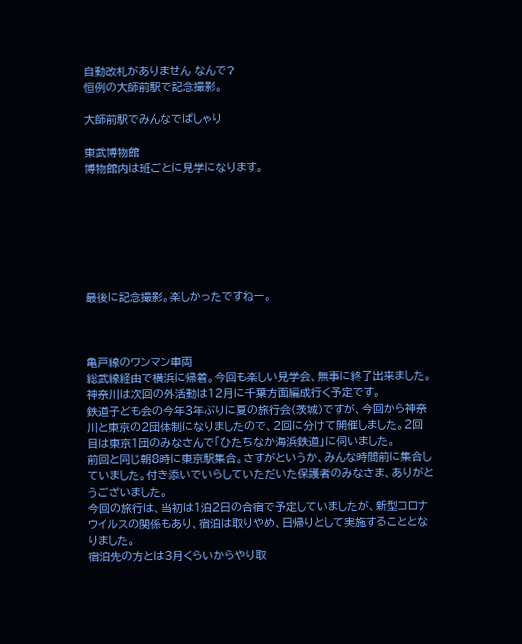自動改札がありません なんで?
恒例の大師前駅で記念撮影。

大師前駅でみんなでぱしゃり

東武博物館
博物館内は班ごとに見学になります。







最後に記念撮影。楽しかったですねー。



亀戸線のワンマン車両
総武線経由で横浜に帰着。今回も楽しい見学会、無事に終了出来ました。神奈川は次回の外活動は12月に千葉方面編成行く予定です。
鉄道子ども会の今年3年ぶりに夏の旅行会(茨城)ですが、今回から神奈川と東京の2団体制になりましたので、2回に分けて開催しました。2回目は東京1団のみなさんで「ひたちなか海浜鉄道」に伺いました。
前回と同じ朝8時に東京駅集合。さすがというか、みんな時間前に集合していました。付き添いでいらしていただいた保護者のみなさま、ありがとうございました。
今回の旅行は、当初は1泊2日の合宿で予定していましたが、新型コロナウイルスの関係もあり、宿泊は取りやめ、日帰りとして実施することとなりました。
宿泊先の方とは3月くらいからやり取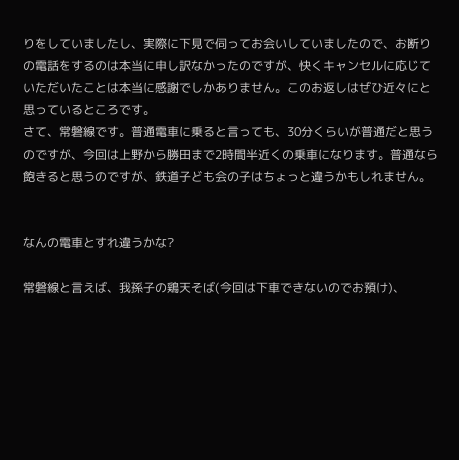りをしていましたし、実際に下見で伺ってお会いしていましたので、お断りの電話をするのは本当に申し訳なかったのですが、快くキャンセルに応じていただいたことは本当に感謝でしかありません。このお返しはぜひ近々にと思っているところです。
さて、常磐線です。普通電車に乗ると言っても、30分くらいが普通だと思うのですが、今回は上野から勝田まで2時間半近くの乗車になります。普通なら飽きると思うのですが、鉄道子ども会の子はちょっと違うかもしれません。


なんの電車とすれ違うかな?

常磐線と言えば、我孫子の鶏天そば(今回は下車できないのでお預け)、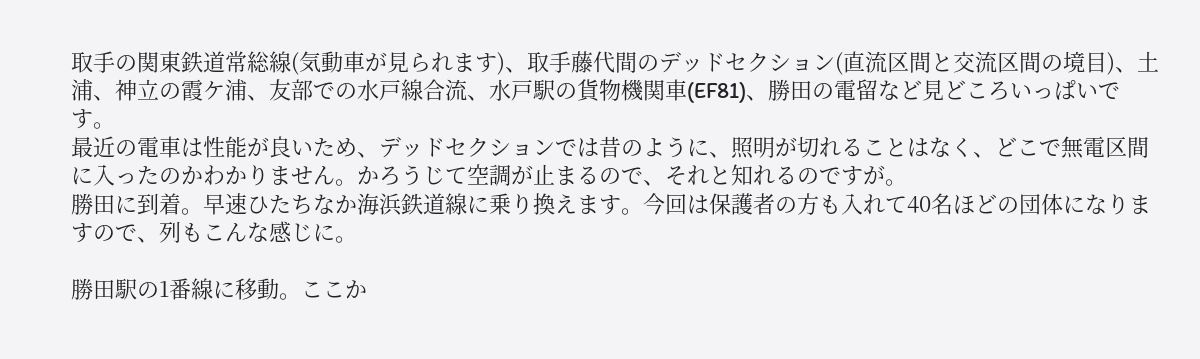取手の関東鉄道常総線(気動車が見られます)、取手藤代間のデッドセクション(直流区間と交流区間の境目)、土浦、神立の霞ケ浦、友部での水戸線合流、水戸駅の貨物機関車(EF81)、勝田の電留など見どころいっぱいです。
最近の電車は性能が良いため、デッドセクションでは昔のように、照明が切れることはなく、どこで無電区間に入ったのかわかりません。かろうじて空調が止まるので、それと知れるのですが。
勝田に到着。早速ひたちなか海浜鉄道線に乗り換えます。今回は保護者の方も入れて40名ほどの団体になりますので、列もこんな感じに。

勝田駅の1番線に移動。ここか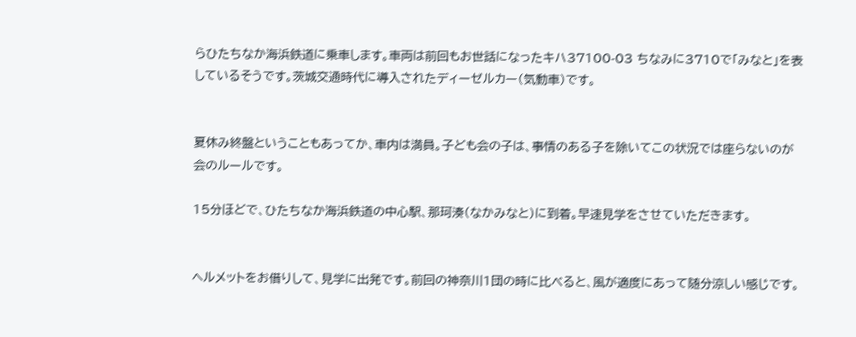らひたちなか海浜鉄道に乗車します。車両は前回もお世話になったキハ37100-03 ちなみに3710で「みなと」を表しているそうです。茨城交通時代に導入されたディーゼルカー(気動車)です。


夏休み終盤ということもあってか、車内は満員。子ども会の子は、事情のある子を除いてこの状況では座らないのが会のルールです。

15分ほどで、ひたちなか海浜鉄道の中心駅、那珂湊(なかみなと)に到着。早速見学をさせていただきます。


ヘルメットをお借りして、見学に出発です。前回の神奈川1団の時に比べると、風が適度にあって随分涼しい感じです。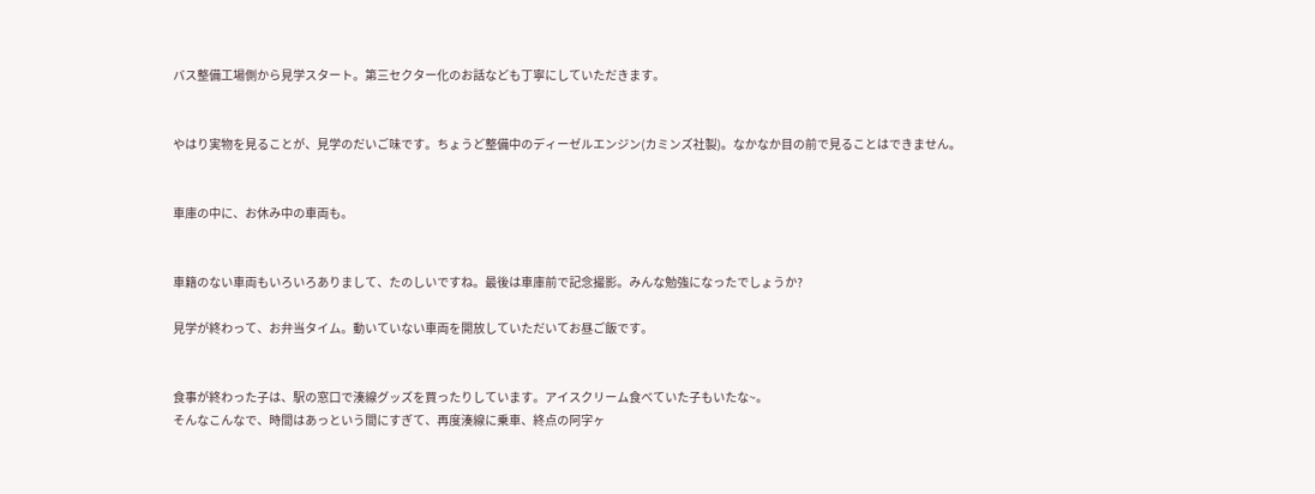バス整備工場側から見学スタート。第三セクター化のお話なども丁寧にしていただきます。


やはり実物を見ることが、見学のだいご味です。ちょうど整備中のディーゼルエンジン(カミンズ社製)。なかなか目の前で見ることはできません。


車庫の中に、お休み中の車両も。


車籍のない車両もいろいろありまして、たのしいですね。最後は車庫前で記念撮影。みんな勉強になったでしょうか?

見学が終わって、お弁当タイム。動いていない車両を開放していただいてお昼ご飯です。


食事が終わった子は、駅の窓口で湊線グッズを買ったりしています。アイスクリーム食べていた子もいたな~。
そんなこんなで、時間はあっという間にすぎて、再度湊線に乗車、終点の阿字ヶ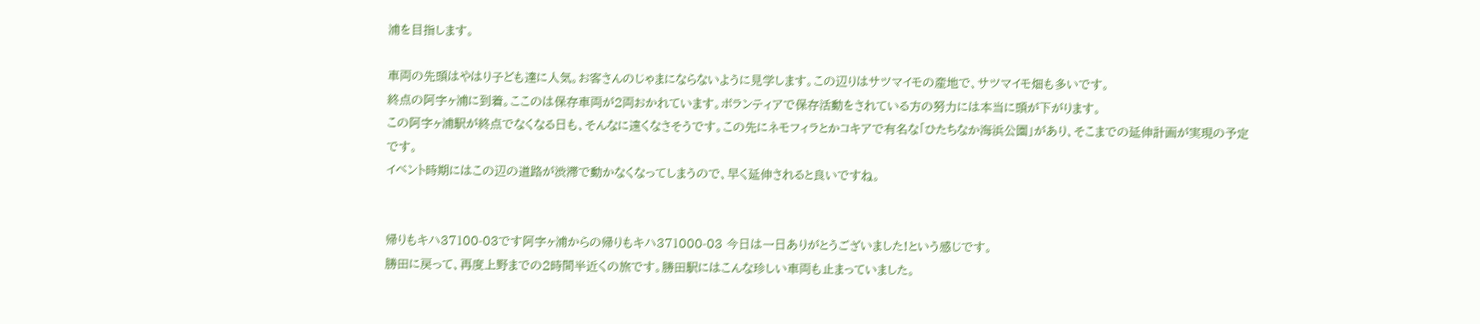浦を目指します。

車両の先頭はやはり子ども達に人気。お客さんのじゃまにならないように見学します。この辺りはサツマイモの産地で、サツマイモ畑も多いです。
終点の阿字ヶ浦に到着。ここのは保存車両が2両おかれています。ボランティアで保存活動をされている方の努力には本当に頭が下がります。
この阿字ヶ浦駅が終点でなくなる日も、そんなに遠くなさそうです。この先にネモフィラとかコキアで有名な「ひたちなか海浜公園」があり、そこまでの延伸計画が実現の予定です。
イベント時期にはこの辺の道路が渋滞で動かなくなってしまうので、早く延伸されると良いですね。


帰りもキハ37100-03です阿字ヶ浦からの帰りもキハ371000-03 今日は一日ありがとうございました!という感じです。
勝田に戻って、再度上野までの2時間半近くの旅です。勝田駅にはこんな珍しい車両も止まっていました。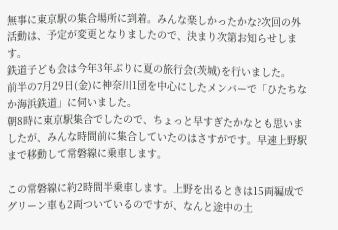無事に東京駅の集合場所に到着。みんな楽しかったかな?次回の外活動は、予定が変更となりましたので、決まり次第お知らせします。
鉄道子ども会は今年3年ぶりに夏の旅行会(茨城)を行いました。
前半の7月29日(金)に神奈川1団を中心にしたメンバーで「ひたちなか海浜鉄道」に伺いました。
朝8時に東京駅集合でしたので、ちょっと早すぎたかなとも思いましたが、みんな時間前に集合していたのはさすがです。早速上野駅まで移動して常磐線に乗車します。

この常磐線に約2時間半乗車します。上野を出るときは15両編成でグリーン車も2両ついているのですが、なんと途中の土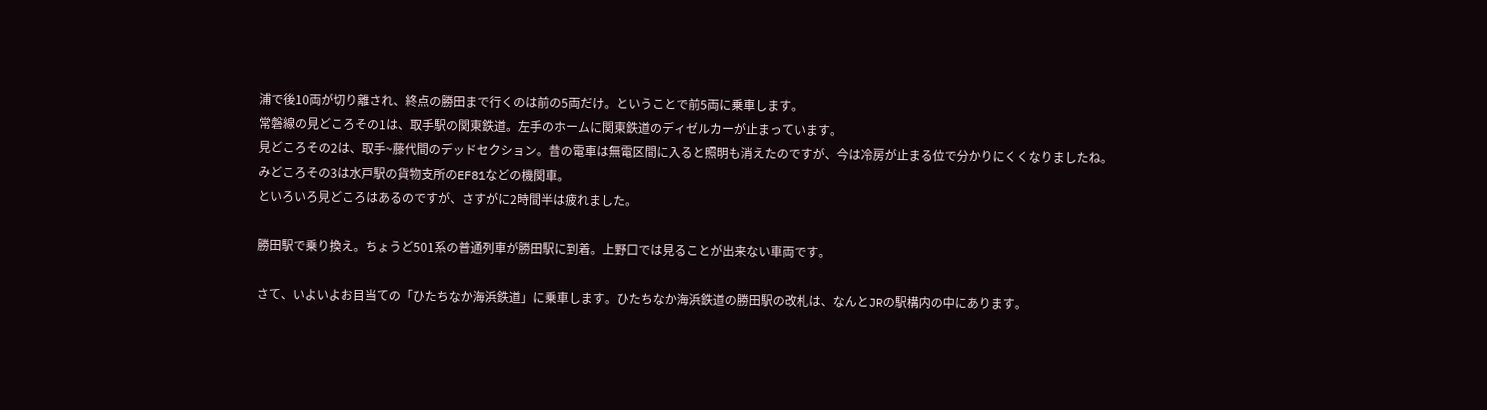浦で後10両が切り離され、終点の勝田まで行くのは前の5両だけ。ということで前5両に乗車します。
常磐線の見どころその1は、取手駅の関東鉄道。左手のホームに関東鉄道のディゼルカーが止まっています。
見どころその2は、取手~藤代間のデッドセクション。昔の電車は無電区間に入ると照明も消えたのですが、今は冷房が止まる位で分かりにくくなりましたね。
みどころその3は水戸駅の貨物支所のEF81などの機関車。
といろいろ見どころはあるのですが、さすがに2時間半は疲れました。

勝田駅で乗り換え。ちょうど501系の普通列車が勝田駅に到着。上野口では見ることが出来ない車両です。

さて、いよいよお目当ての「ひたちなか海浜鉄道」に乗車します。ひたちなか海浜鉄道の勝田駅の改札は、なんとJRの駅構内の中にあります。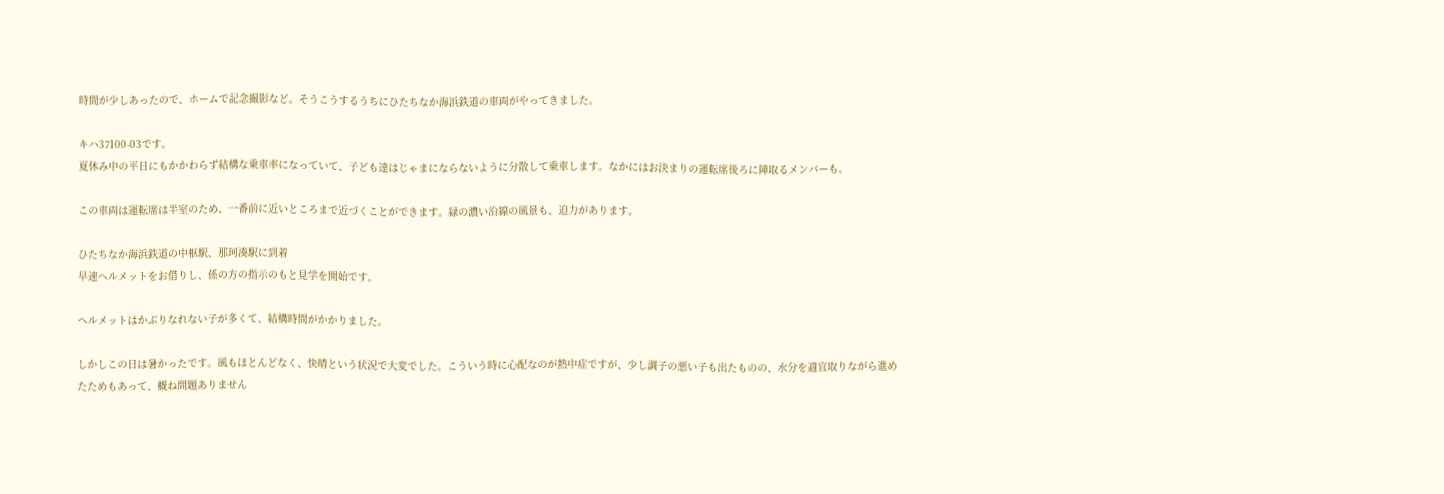時間が少しあったので、ホームで記念撮影など。そうこうするうちにひたちなか海浜鉄道の車両がやってきました。

キハ37100-03です。
夏休み中の平日にもかかわらず結構な乗車率になっていて、子ども達はじゃまにならないように分散して乗車します。なかにはお決まりの運転席後ろに陣取るメンバーも。

この車両は運転席は半室のため、一番前に近いところまで近づくことができます。緑の濃い沿線の風景も、迫力があります。

ひたちなか海浜鉄道の中枢駅、那珂湊駅に到着
早速ヘルメットをお借りし、係の方の指示のもと見学を開始です。

ヘルメットはかぶりなれない子が多くて、結構時間がかかりました。

しかしこの日は暑かったです。風もほとんどなく、快晴という状況で大変でした。こういう時に心配なのが熱中症ですが、少し調子の悪い子も出たものの、水分を適宜取りながら進めたためもあって、概ね問題ありません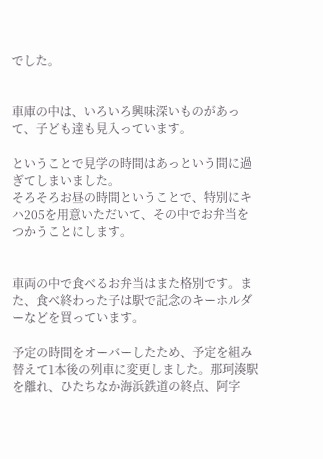でした。


車庫の中は、いろいろ興味深いものがあって、子ども達も見入っています。

ということで見学の時間はあっという間に過ぎてしまいました。
そろそろお昼の時間ということで、特別にキハ205を用意いただいて、その中でお弁当をつかうことにします。


車両の中で食べるお弁当はまた格別です。また、食べ終わった子は駅で記念のキーホルダーなどを買っています。

予定の時間をオーバーしたため、予定を組み替えて1本後の列車に変更しました。那珂湊駅を離れ、ひたちなか海浜鉄道の終点、阿字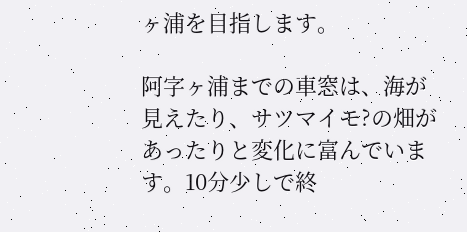ヶ浦を目指します。

阿字ヶ浦までの車窓は、海が見えたり、サツマイモ?の畑があったりと変化に富んでいます。10分少しで終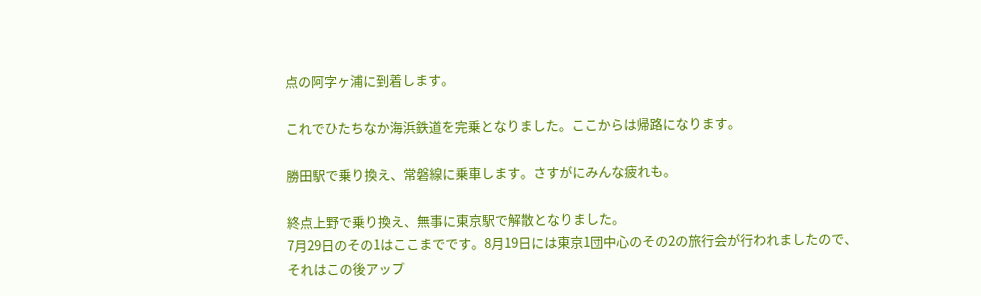点の阿字ヶ浦に到着します。

これでひたちなか海浜鉄道を完乗となりました。ここからは帰路になります。

勝田駅で乗り換え、常磐線に乗車します。さすがにみんな疲れも。

終点上野で乗り換え、無事に東京駅で解散となりました。
7月29日のその1はここまでです。8月19日には東京1団中心のその2の旅行会が行われましたので、それはこの後アップ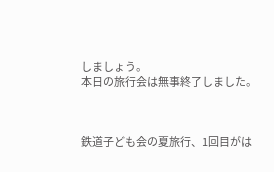しましょう。
本日の旅行会は無事終了しました。



鉄道子ども会の夏旅行、1回目がは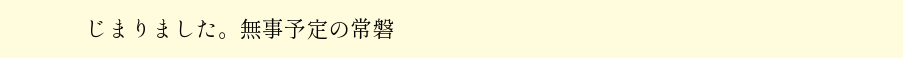じまりました。無事予定の常磐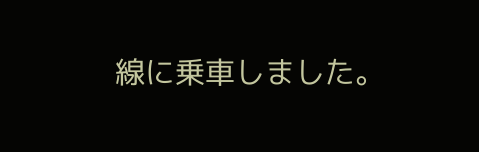線に乗車しました。